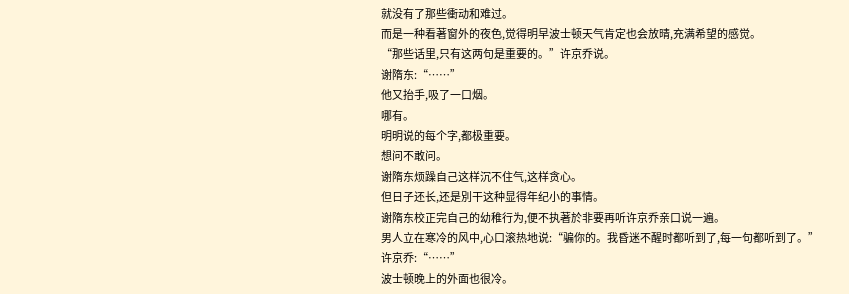就没有了那些衝动和难过。
而是一种看著窗外的夜色,觉得明早波士顿天气肯定也会放晴,充满希望的感觉。
“那些话里,只有这两句是重要的。”许京乔说。
谢隋东:“……”
他又抬手,吸了一口烟。
哪有。
明明说的每个字,都极重要。
想问不敢问。
谢隋东烦躁自己这样沉不住气,这样贪心。
但日子还长,还是別干这种显得年纪小的事情。
谢隋东校正完自己的幼稚行为,便不执著於非要再听许京乔亲口说一遍。
男人立在寒冷的风中,心口滚热地说:“骗你的。我昏迷不醒时都听到了,每一句都听到了。”
许京乔:“……”
波士顿晚上的外面也很冷。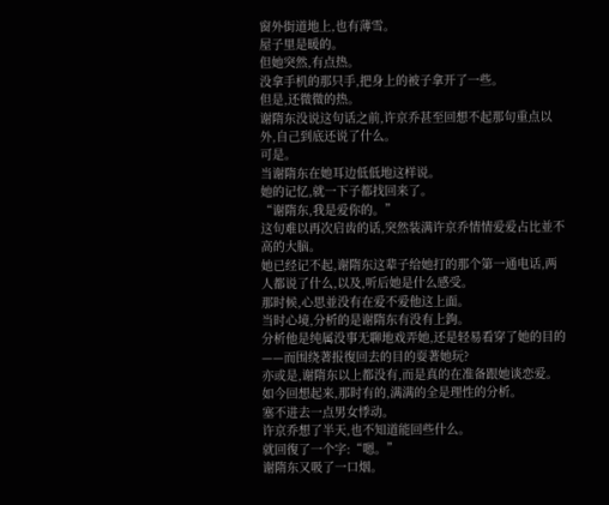窗外街道地上,也有薄雪。
屋子里是暖的。
但她突然,有点热。
没拿手机的那只手,把身上的被子拿开了一些。
但是,还微微的热。
谢隋东没说这句话之前,许京乔甚至回想不起那句重点以外,自己到底还说了什么。
可是。
当谢隋东在她耳边低低地这样说。
她的记忆,就一下子都找回来了。
“谢隋东,我是爱你的。”
这句难以再次启齿的话,突然装满许京乔情情爱爱占比並不高的大脑。
她已经记不起,谢隋东这辈子给她打的那个第一通电话,两人都说了什么,以及,听后她是什么感受。
那时候,心思並没有在爱不爱他这上面。
当时心境,分析的是谢隋东有没有上鉤。
分析他是纯属没事无聊地戏弄她,还是轻易看穿了她的目的——而围绕著报復回去的目的耍著她玩?
亦或是,谢隋东以上都没有,而是真的在准备跟她谈恋爱。
如今回想起来,那时有的,满满的全是理性的分析。
塞不进去一点男女悸动。
许京乔想了半天,也不知道能回些什么。
就回復了一个字:“嗯。”
谢隋东又吸了一口烟。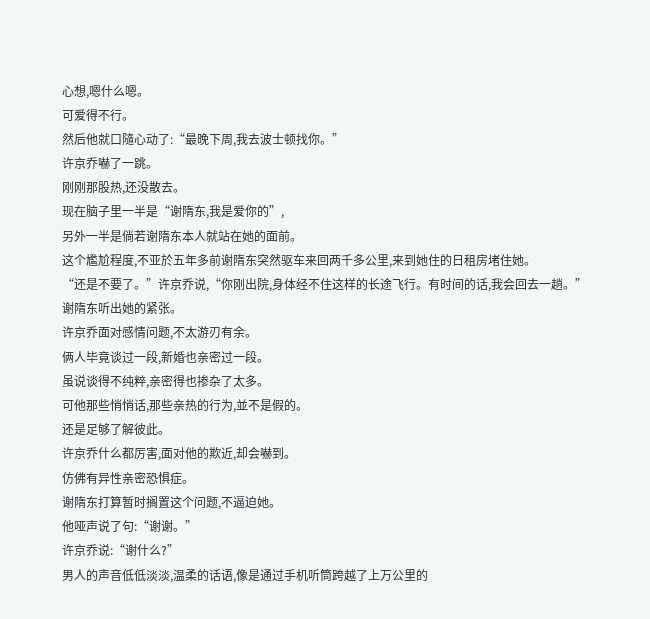心想,嗯什么嗯。
可爱得不行。
然后他就口隨心动了:“最晚下周,我去波士顿找你。”
许京乔嚇了一跳。
刚刚那股热,还没散去。
现在脑子里一半是“谢隋东,我是爱你的”,
另外一半是倘若谢隋东本人就站在她的面前。
这个尷尬程度,不亚於五年多前谢隋东突然驱车来回两千多公里,来到她住的日租房堵住她。
“还是不要了。”许京乔说,“你刚出院,身体经不住这样的长途飞行。有时间的话,我会回去一趟。”
谢隋东听出她的紧张。
许京乔面对感情问题,不太游刃有余。
俩人毕竟谈过一段,新婚也亲密过一段。
虽说谈得不纯粹,亲密得也掺杂了太多。
可他那些悄悄话,那些亲热的行为,並不是假的。
还是足够了解彼此。
许京乔什么都厉害,面对他的欺近,却会嚇到。
仿佛有异性亲密恐惧症。
谢隋东打算暂时搁置这个问题,不逼迫她。
他哑声说了句:“谢谢。”
许京乔说:“谢什么?”
男人的声音低低淡淡,温柔的话语,像是通过手机听筒跨越了上万公里的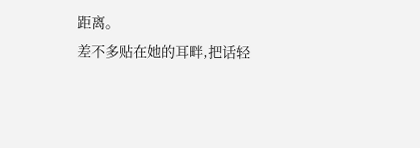距离。
差不多贴在她的耳畔,把话轻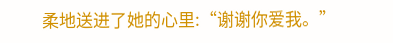柔地送进了她的心里:“谢谢你爱我。”